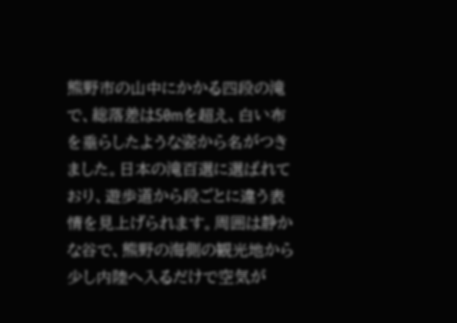熊野市の山中にかかる四段の滝で、総落差は50mを超え、白い布を垂らしたような姿から名がつきました。日本の滝百選に選ばれており、遊歩道から段ごとに違う表情を見上げられます。周囲は静かな谷で、熊野の海側の観光地から少し内陸へ入るだけで空気が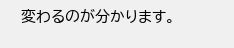変わるのが分かります。